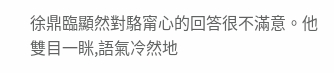徐鼎臨顯然對駱甯心的回答很不滿意。他雙目一眯,語氣冷然地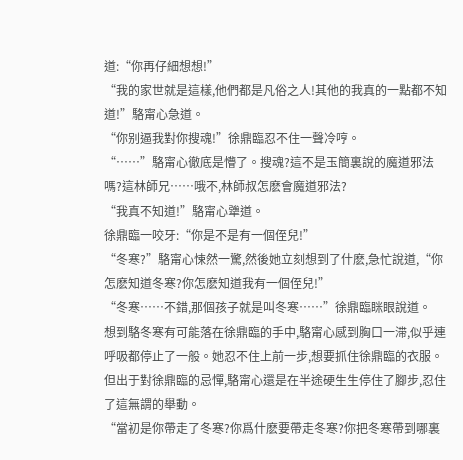道:“你再仔細想想!”
“我的家世就是這樣,他們都是凡俗之人!其他的我真的一點都不知道!”駱甯心急道。
“你别逼我對你搜魂!”徐鼎臨忍不住一聲冷哼。
“……”駱甯心徹底是懵了。搜魂?這不是玉簡裏說的魔道邪法嗎?這林師兄……哦不,林師叔怎麽會魔道邪法?
“我真不知道!”駱甯心犟道。
徐鼎臨一咬牙:“你是不是有一個侄兒!”
“冬寒?”駱甯心悚然一驚,然後她立刻想到了什麽,急忙說道,“你怎麽知道冬寒?你怎麽知道我有一個侄兒!”
“冬寒……不錯,那個孩子就是叫冬寒……”徐鼎臨眯眼說道。
想到駱冬寒有可能落在徐鼎臨的手中,駱甯心感到胸口一滞,似乎連呼吸都停止了一般。她忍不住上前一步,想要抓住徐鼎臨的衣服。但出于對徐鼎臨的忌憚,駱甯心還是在半途硬生生停住了腳步,忍住了這無謂的舉動。
“當初是你帶走了冬寒?你爲什麽要帶走冬寒?你把冬寒帶到哪裏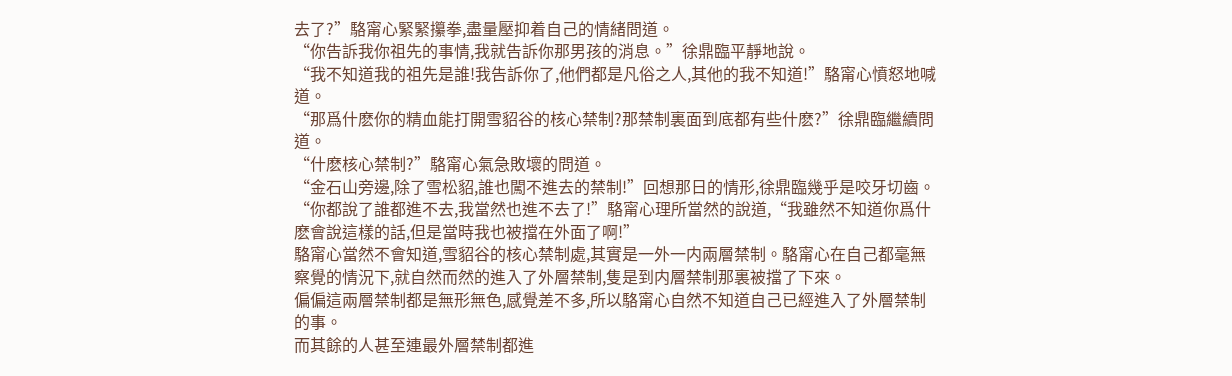去了?”駱甯心緊緊攥拳,盡量壓抑着自己的情緒問道。
“你告訴我你祖先的事情,我就告訴你那男孩的消息。”徐鼎臨平靜地說。
“我不知道我的祖先是誰!我告訴你了,他們都是凡俗之人,其他的我不知道!”駱甯心憤怒地喊道。
“那爲什麽你的精血能打開雪貂谷的核心禁制?那禁制裏面到底都有些什麽?”徐鼎臨繼續問道。
“什麽核心禁制?”駱甯心氣急敗壞的問道。
“金石山旁邊,除了雪松貂,誰也闖不進去的禁制!”回想那日的情形,徐鼎臨幾乎是咬牙切齒。
“你都說了誰都進不去,我當然也進不去了!”駱甯心理所當然的說道,“我雖然不知道你爲什麽會說這樣的話,但是當時我也被擋在外面了啊!”
駱甯心當然不會知道,雪貂谷的核心禁制處,其實是一外一内兩層禁制。駱甯心在自己都毫無察覺的情況下,就自然而然的進入了外層禁制,隻是到内層禁制那裏被擋了下來。
偏偏這兩層禁制都是無形無色,感覺差不多,所以駱甯心自然不知道自己已經進入了外層禁制的事。
而其餘的人甚至連最外層禁制都進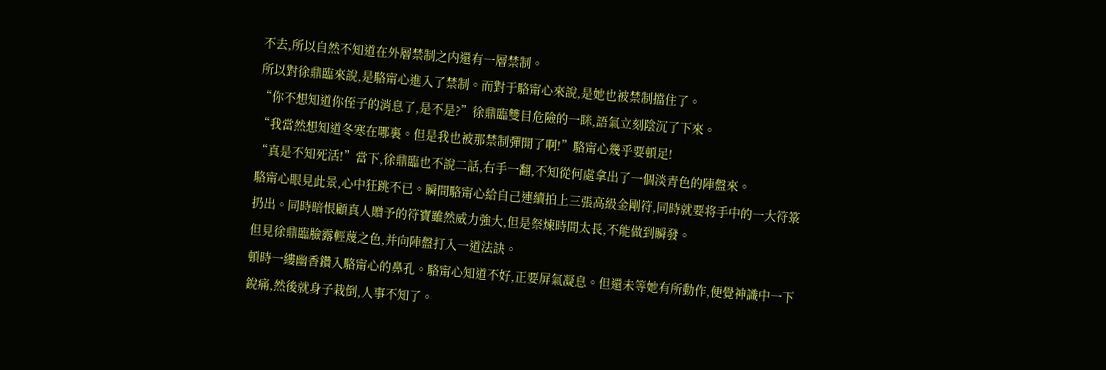不去,所以自然不知道在外層禁制之内還有一層禁制。
所以對徐鼎臨來說,是駱甯心進入了禁制。而對于駱甯心來說,是她也被禁制擋住了。
“你不想知道你侄子的消息了,是不是?”徐鼎臨雙目危險的一眯,語氣立刻陰沉了下來。
“我當然想知道冬寒在哪裏。但是我也被那禁制彈開了啊!”駱甯心幾乎要頓足!
“真是不知死活!”當下,徐鼎臨也不說二話,右手一翻,不知從何處拿出了一個淡青色的陣盤來。
駱甯心眼見此景,心中狂跳不已。瞬間駱甯心給自己連續拍上三張高級金剛符,同時就要将手中的一大符箓扔出。同時暗恨顧真人贈予的符寶雖然威力強大,但是祭煉時間太長,不能做到瞬發。
但見徐鼎臨臉露輕蔑之色,并向陣盤打入一道法訣。
頓時一縷幽香鑽入駱甯心的鼻孔。駱甯心知道不好,正要屏氣凝息。但還未等她有所動作,便覺神識中一下銳痛,然後就身子栽倒,人事不知了。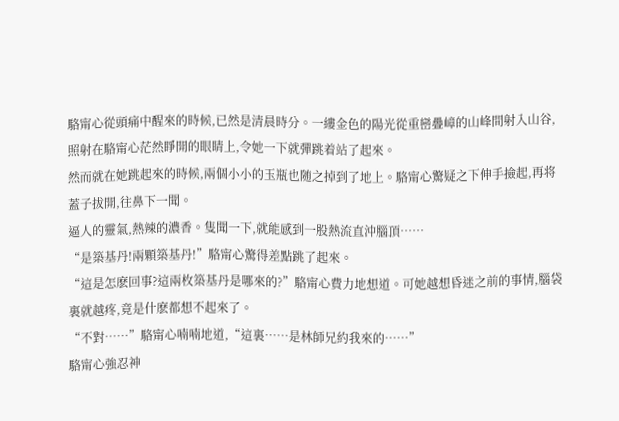駱甯心從頭痛中醒來的時候,已然是清晨時分。一縷金色的陽光從重巒疊嶂的山峰間射入山谷,照射在駱甯心茫然睜開的眼睛上,令她一下就彈跳着站了起來。
然而就在她跳起來的時候,兩個小小的玉瓶也随之掉到了地上。駱甯心驚疑之下伸手撿起,再将蓋子拔開,往鼻下一聞。
逼人的靈氣,熱辣的濃香。隻聞一下,就能感到一股熱流直沖腦頂……
“是築基丹!兩顆築基丹!”駱甯心驚得差點跳了起來。
“這是怎麽回事?這兩枚築基丹是哪來的?”駱甯心費力地想道。可她越想昏迷之前的事情,腦袋裏就越疼,竟是什麽都想不起來了。
“不對……”駱甯心喃喃地道,“這裏……是林師兄約我來的……”
駱甯心強忍神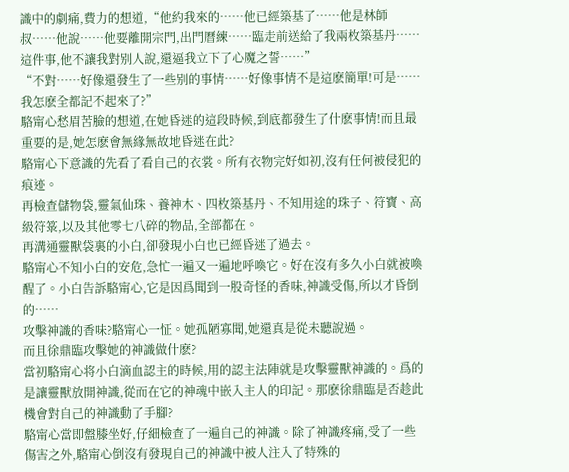識中的劇痛,費力的想道,“他約我來的……他已經築基了……他是林師叔……他說……他要離開宗門,出門曆練……臨走前送給了我兩枚築基丹……這件事,他不讓我對别人說,還逼我立下了心魔之誓……”
“不對……好像還發生了一些别的事情……好像事情不是這麽簡單!可是……我怎麽全都記不起來了?”
駱甯心愁眉苦臉的想道,在她昏迷的這段時候,到底都發生了什麽事情!而且最重要的是,她怎麽會無緣無故地昏迷在此?
駱甯心下意識的先看了看自己的衣裳。所有衣物完好如初,沒有任何被侵犯的痕迹。
再檢查儲物袋,靈氣仙珠、養神木、四枚築基丹、不知用途的珠子、符寶、高級符箓,以及其他零七八碎的物品,全部都在。
再溝通靈獸袋裏的小白,卻發現小白也已經昏迷了過去。
駱甯心不知小白的安危,急忙一遍又一遍地呼喚它。好在沒有多久小白就被喚醒了。小白告訴駱甯心,它是因爲聞到一股奇怪的香味,神識受傷,所以才昏倒的……
攻擊神識的香味?駱甯心一怔。她孤陋寡聞,她還真是從未聽說過。
而且徐鼎臨攻擊她的神識做什麽?
當初駱甯心将小白滴血認主的時候,用的認主法陣就是攻擊靈獸神識的。爲的是讓靈獸放開神識,從而在它的神魂中嵌入主人的印記。那麽徐鼎臨是否趁此機會對自己的神識動了手腳?
駱甯心當即盤膝坐好,仔細檢查了一遍自己的神識。除了神識疼痛,受了一些傷害之外,駱甯心倒沒有發現自己的神識中被人注入了特殊的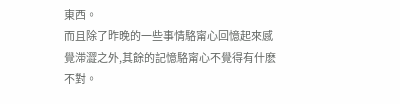東西。
而且除了昨晚的一些事情駱甯心回憶起來感覺滞澀之外,其餘的記憶駱甯心不覺得有什麽不對。